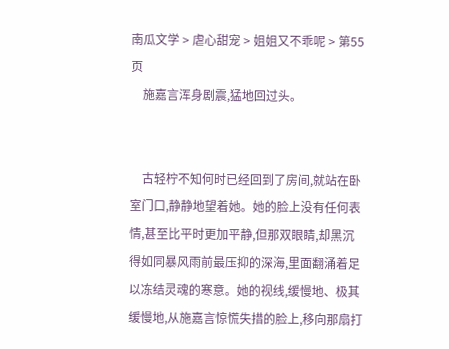南瓜文学 > 虐心甜宠 > 姐姐又不乖呢 > 第55页
    施嘉言浑身剧震,猛地回过头。


    古轻柠不知何时已经回到了房间,就站在卧室门口,静静地望着她。她的脸上没有任何表情,甚至比平时更加平静,但那双眼睛,却黑沉得如同暴风雨前最压抑的深海,里面翻涌着足以冻结灵魂的寒意。她的视线,缓慢地、极其缓慢地,从施嘉言惊慌失措的脸上,移向那扇打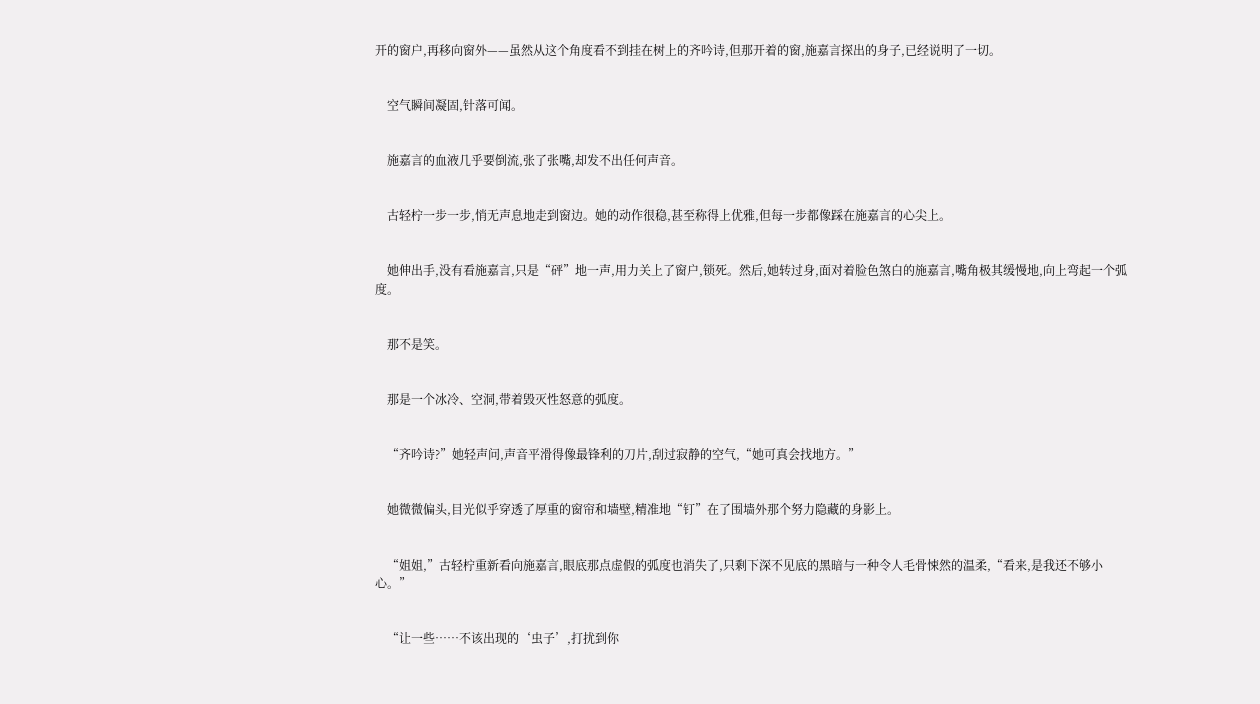开的窗户,再移向窗外——虽然从这个角度看不到挂在树上的齐吟诗,但那开着的窗,施嘉言探出的身子,已经说明了一切。


    空气瞬间凝固,针落可闻。


    施嘉言的血液几乎要倒流,张了张嘴,却发不出任何声音。


    古轻柠一步一步,悄无声息地走到窗边。她的动作很稳,甚至称得上优雅,但每一步都像踩在施嘉言的心尖上。


    她伸出手,没有看施嘉言,只是“砰”地一声,用力关上了窗户,锁死。然后,她转过身,面对着脸色煞白的施嘉言,嘴角极其缓慢地,向上弯起一个弧度。


    那不是笑。


    那是一个冰冷、空洞,带着毁灭性怒意的弧度。


    “齐吟诗?”她轻声问,声音平滑得像最锋利的刀片,刮过寂静的空气,“她可真会找地方。”


    她微微偏头,目光似乎穿透了厚重的窗帘和墙壁,精准地“钉”在了围墙外那个努力隐藏的身影上。


    “姐姐,”古轻柠重新看向施嘉言,眼底那点虚假的弧度也消失了,只剩下深不见底的黑暗与一种令人毛骨悚然的温柔,“看来,是我还不够小心。”


    “让一些……不该出现的‘虫子’,打扰到你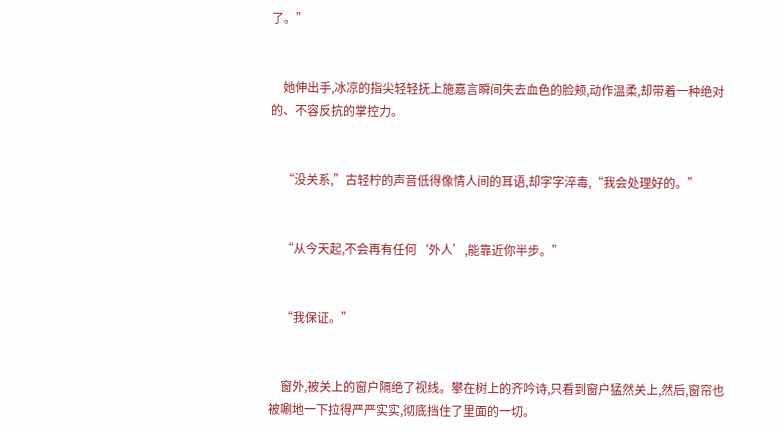了。”


    她伸出手,冰凉的指尖轻轻抚上施嘉言瞬间失去血色的脸颊,动作温柔,却带着一种绝对的、不容反抗的掌控力。


    “没关系,”古轻柠的声音低得像情人间的耳语,却字字淬毒,“我会处理好的。”


    “从今天起,不会再有任何‘外人’,能靠近你半步。”


    “我保证。”


    窗外,被关上的窗户隔绝了视线。攀在树上的齐吟诗,只看到窗户猛然关上,然后,窗帘也被唰地一下拉得严严实实,彻底挡住了里面的一切。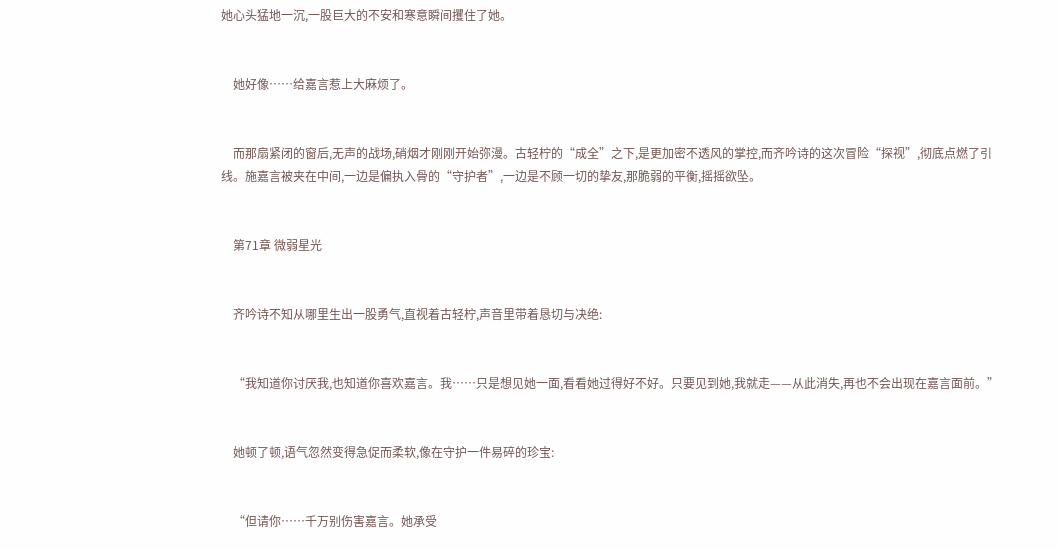她心头猛地一沉,一股巨大的不安和寒意瞬间攫住了她。


    她好像……给嘉言惹上大麻烦了。


    而那扇紧闭的窗后,无声的战场,硝烟才刚刚开始弥漫。古轻柠的“成全”之下,是更加密不透风的掌控,而齐吟诗的这次冒险“探视”,彻底点燃了引线。施嘉言被夹在中间,一边是偏执入骨的“守护者”,一边是不顾一切的挚友,那脆弱的平衡,摇摇欲坠。


    第71章 微弱星光


    齐吟诗不知从哪里生出一股勇气,直视着古轻柠,声音里带着恳切与决绝:


    “我知道你讨厌我,也知道你喜欢嘉言。我……只是想见她一面,看看她过得好不好。只要见到她,我就走——从此消失,再也不会出现在嘉言面前。”


    她顿了顿,语气忽然变得急促而柔软,像在守护一件易碎的珍宝:


    “但请你……千万别伤害嘉言。她承受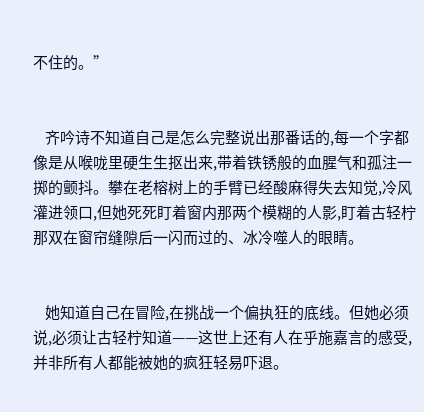不住的。”


    齐吟诗不知道自己是怎么完整说出那番话的,每一个字都像是从喉咙里硬生生抠出来,带着铁锈般的血腥气和孤注一掷的颤抖。攀在老榕树上的手臂已经酸麻得失去知觉,冷风灌进领口,但她死死盯着窗内那两个模糊的人影,盯着古轻柠那双在窗帘缝隙后一闪而过的、冰冷噬人的眼睛。


    她知道自己在冒险,在挑战一个偏执狂的底线。但她必须说,必须让古轻柠知道——这世上还有人在乎施嘉言的感受,并非所有人都能被她的疯狂轻易吓退。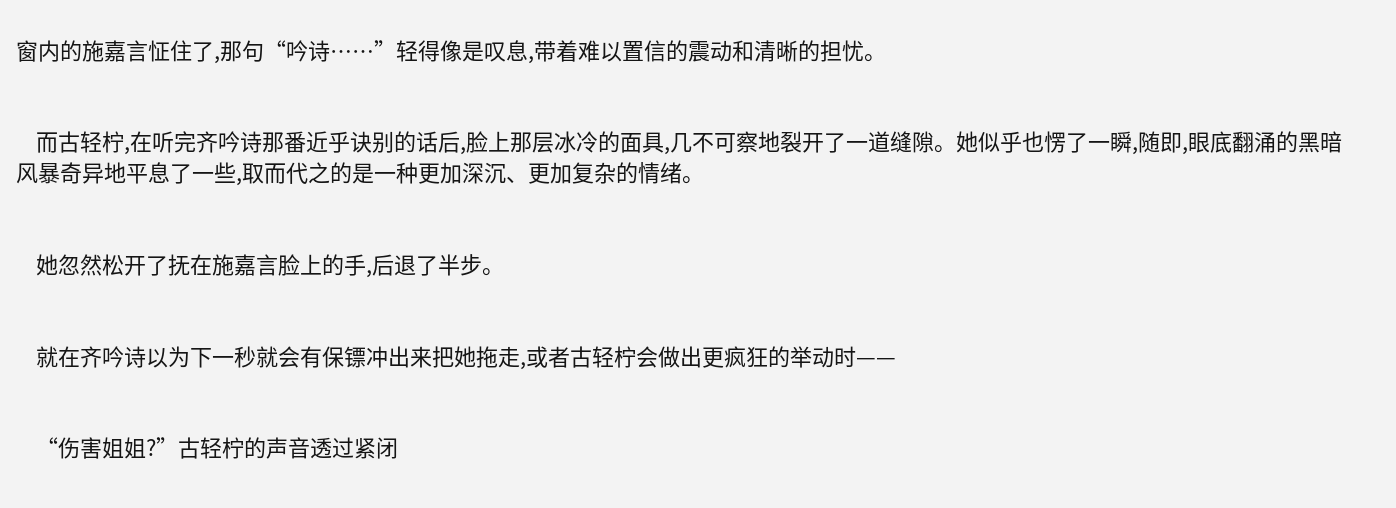窗内的施嘉言怔住了,那句“吟诗……”轻得像是叹息,带着难以置信的震动和清晰的担忧。


    而古轻柠,在听完齐吟诗那番近乎诀别的话后,脸上那层冰冷的面具,几不可察地裂开了一道缝隙。她似乎也愣了一瞬,随即,眼底翻涌的黑暗风暴奇异地平息了一些,取而代之的是一种更加深沉、更加复杂的情绪。


    她忽然松开了抚在施嘉言脸上的手,后退了半步。


    就在齐吟诗以为下一秒就会有保镖冲出来把她拖走,或者古轻柠会做出更疯狂的举动时——


    “伤害姐姐?”古轻柠的声音透过紧闭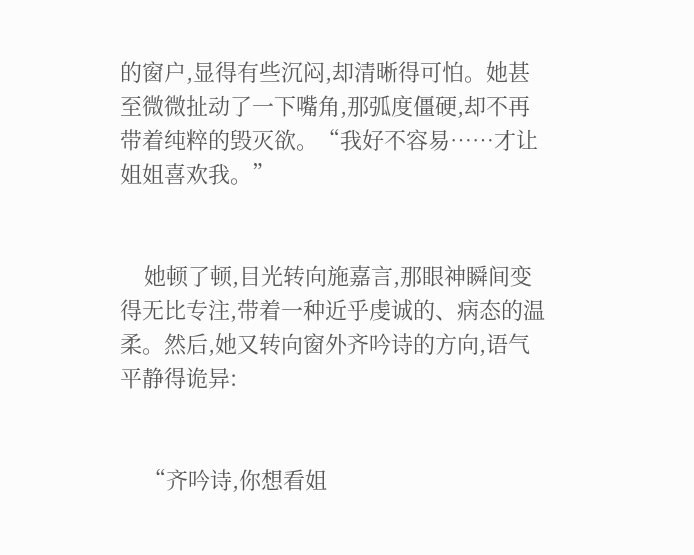的窗户,显得有些沉闷,却清晰得可怕。她甚至微微扯动了一下嘴角,那弧度僵硬,却不再带着纯粹的毁灭欲。“我好不容易……才让姐姐喜欢我。”


    她顿了顿,目光转向施嘉言,那眼神瞬间变得无比专注,带着一种近乎虔诚的、病态的温柔。然后,她又转向窗外齐吟诗的方向,语气平静得诡异:


    “齐吟诗,你想看姐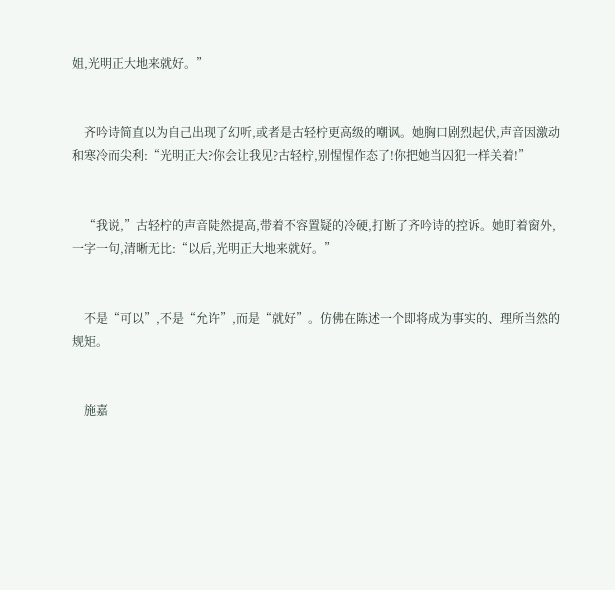姐,光明正大地来就好。”


    齐吟诗简直以为自己出现了幻听,或者是古轻柠更高级的嘲讽。她胸口剧烈起伏,声音因激动和寒冷而尖利:“光明正大?你会让我见?古轻柠,别惺惺作态了!你把她当囚犯一样关着!”


    “我说,”古轻柠的声音陡然提高,带着不容置疑的冷硬,打断了齐吟诗的控诉。她盯着窗外,一字一句,清晰无比:“以后,光明正大地来就好。”


    不是“可以”,不是“允许”,而是“就好”。仿佛在陈述一个即将成为事实的、理所当然的规矩。


    施嘉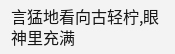言猛地看向古轻柠,眼神里充满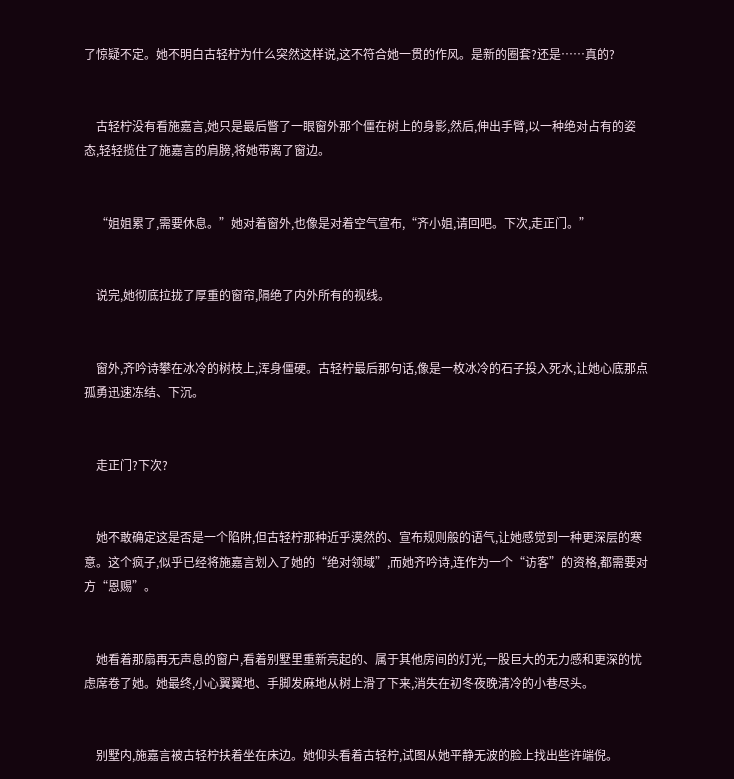了惊疑不定。她不明白古轻柠为什么突然这样说,这不符合她一贯的作风。是新的圈套?还是……真的?


    古轻柠没有看施嘉言,她只是最后瞥了一眼窗外那个僵在树上的身影,然后,伸出手臂,以一种绝对占有的姿态,轻轻揽住了施嘉言的肩膀,将她带离了窗边。


    “姐姐累了,需要休息。”她对着窗外,也像是对着空气宣布,“齐小姐,请回吧。下次,走正门。”


    说完,她彻底拉拢了厚重的窗帘,隔绝了内外所有的视线。


    窗外,齐吟诗攀在冰冷的树枝上,浑身僵硬。古轻柠最后那句话,像是一枚冰冷的石子投入死水,让她心底那点孤勇迅速冻结、下沉。


    走正门?下次?


    她不敢确定这是否是一个陷阱,但古轻柠那种近乎漠然的、宣布规则般的语气,让她感觉到一种更深层的寒意。这个疯子,似乎已经将施嘉言划入了她的“绝对领域”,而她齐吟诗,连作为一个“访客”的资格,都需要对方“恩赐”。


    她看着那扇再无声息的窗户,看着别墅里重新亮起的、属于其他房间的灯光,一股巨大的无力感和更深的忧虑席卷了她。她最终,小心翼翼地、手脚发麻地从树上滑了下来,消失在初冬夜晚清冷的小巷尽头。


    别墅内,施嘉言被古轻柠扶着坐在床边。她仰头看着古轻柠,试图从她平静无波的脸上找出些许端倪。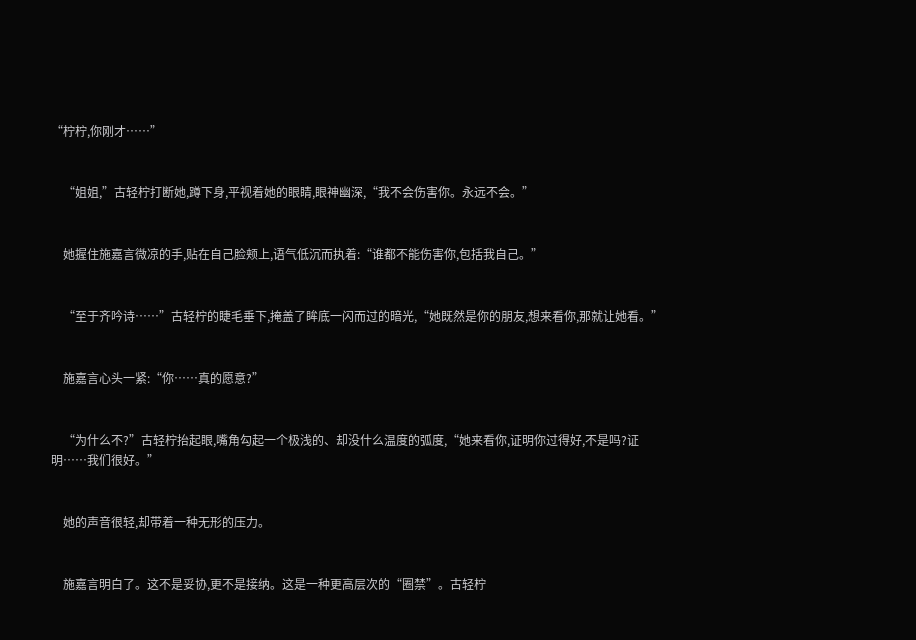“柠柠,你刚才……”


    “姐姐,”古轻柠打断她,蹲下身,平视着她的眼睛,眼神幽深,“我不会伤害你。永远不会。”


    她握住施嘉言微凉的手,贴在自己脸颊上,语气低沉而执着:“谁都不能伤害你,包括我自己。”


    “至于齐吟诗……”古轻柠的睫毛垂下,掩盖了眸底一闪而过的暗光,“她既然是你的朋友,想来看你,那就让她看。”


    施嘉言心头一紧:“你……真的愿意?”


    “为什么不?”古轻柠抬起眼,嘴角勾起一个极浅的、却没什么温度的弧度,“她来看你,证明你过得好,不是吗?证明……我们很好。”


    她的声音很轻,却带着一种无形的压力。


    施嘉言明白了。这不是妥协,更不是接纳。这是一种更高层次的“圈禁”。古轻柠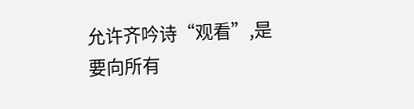允许齐吟诗“观看”,是要向所有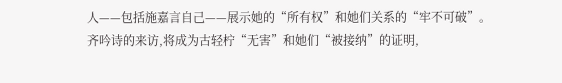人——包括施嘉言自己——展示她的“所有权”和她们关系的“牢不可破”。齐吟诗的来访,将成为古轻柠“无害”和她们“被接纳”的证明,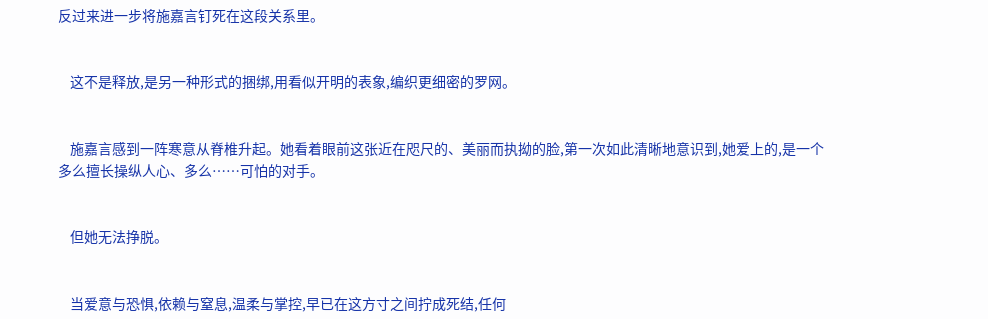反过来进一步将施嘉言钉死在这段关系里。


    这不是释放,是另一种形式的捆绑,用看似开明的表象,编织更细密的罗网。


    施嘉言感到一阵寒意从脊椎升起。她看着眼前这张近在咫尺的、美丽而执拗的脸,第一次如此清晰地意识到,她爱上的,是一个多么擅长操纵人心、多么……可怕的对手。


    但她无法挣脱。


    当爱意与恐惧,依赖与窒息,温柔与掌控,早已在这方寸之间拧成死结,任何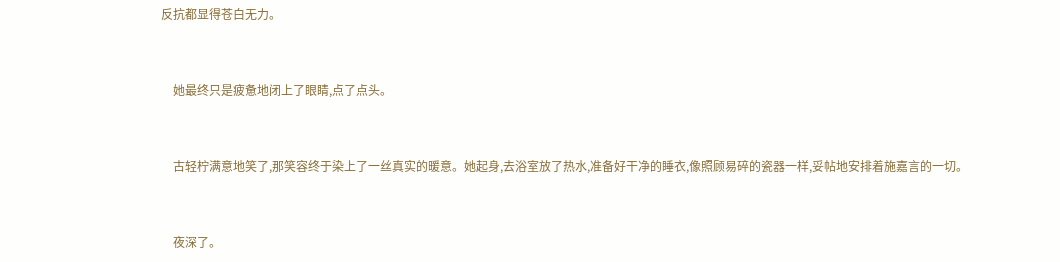反抗都显得苍白无力。


    她最终只是疲惫地闭上了眼睛,点了点头。


    古轻柠满意地笑了,那笑容终于染上了一丝真实的暖意。她起身,去浴室放了热水,准备好干净的睡衣,像照顾易碎的瓷器一样,妥帖地安排着施嘉言的一切。


    夜深了。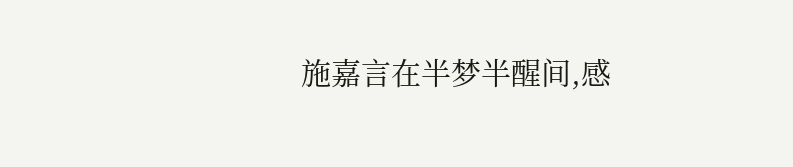施嘉言在半梦半醒间,感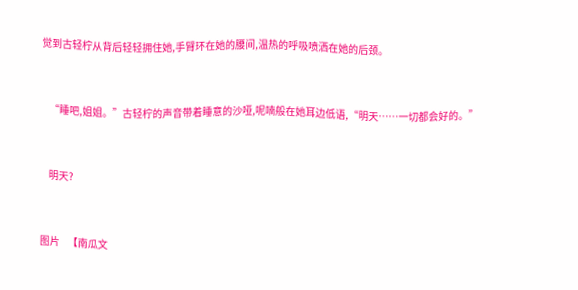觉到古轻柠从背后轻轻拥住她,手臂环在她的腰间,温热的呼吸喷洒在她的后颈。


    “睡吧,姐姐。”古轻柠的声音带着睡意的沙哑,呢喃般在她耳边低语,“明天……一切都会好的。”


    明天?


图片    【南瓜文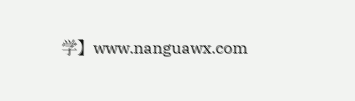学】www.nanguawx.com